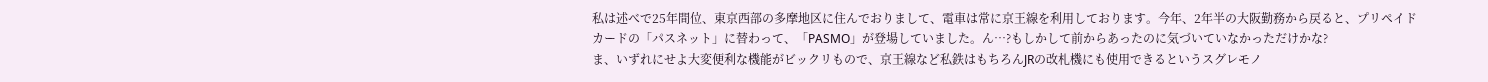私は述べで25年間位、東京西部の多摩地区に住んでおりまして、電車は常に京王線を利用しております。今年、2年半の大阪勤務から戻ると、プリペイドカードの「パスネット」に替わって、「PASMO」が登場していました。ん…?もしかして前からあったのに気づいていなかっただけかな?
ま、いずれにせよ大変便利な機能がビックリもので、京王線など私鉄はもちろんJRの改札機にも使用できるというスグレモノ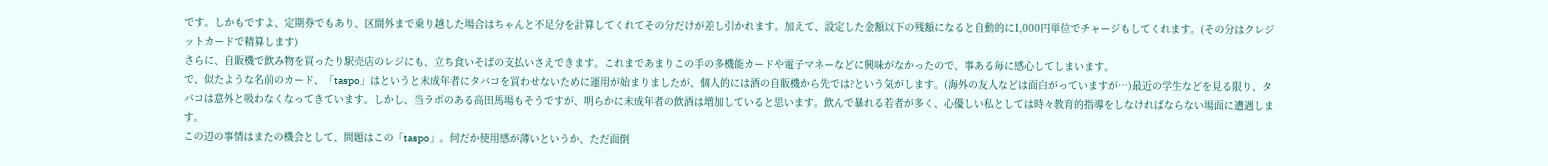です。しかもですよ、定期券でもあり、区間外まで乗り越した場合はちゃんと不足分を計算してくれてその分だけが差し引かれます。加えて、設定した金額以下の残額になると自動的に1,000円単位でチャージもしてくれます。(その分はクレジットカードで精算します)
さらに、自販機で飲み物を買ったり駅売店のレジにも、立ち食いそばの支払いさえできます。これまであまりこの手の多機能カードや電子マネーなどに興味がなかったので、事ある毎に感心してしまいます。
で、似たような名前のカード、「taspo」はというと未成年者にタバコを買わせないために運用が始まりましたが、個人的には酒の自販機から先では?という気がします。(海外の友人などは面白がっていますが…)最近の学生などを見る限り、タバコは意外と吸わなくなってきています。しかし、当ラボのある高田馬場もそうですが、明らかに未成年者の飲酒は増加していると思います。飲んで暴れる若者が多く、心優しい私としては時々教育的指導をしなければならない場面に遭遇します。
この辺の事情はまたの機会として、問題はこの「taspo」。何だか使用感が薄いというか、ただ面倒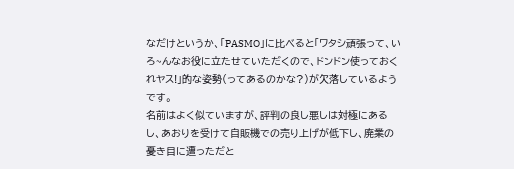なだけというか、「PASMO」に比べると「ワタシ頑張って、いろ~んなお役に立たせていただくので、ドンドン使っておくれヤス!」的な姿勢(ってあるのかな?)が欠落しているようです。
名前はよく似ていますが、評判の良し悪しは対極にあるし、あおりを受けて自販機での売り上げが低下し、廃業の憂き目に遭っただと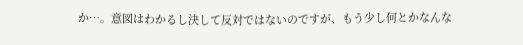か…。意図はわかるし決して反対ではないのですが、もう少し何とかなんな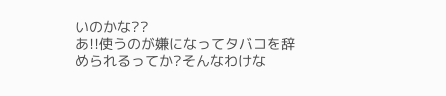いのかな??
あ!!使うのが嫌になってタバコを辞められるってか?そんなわけな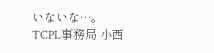いないな…。
TCPL事務局 小西